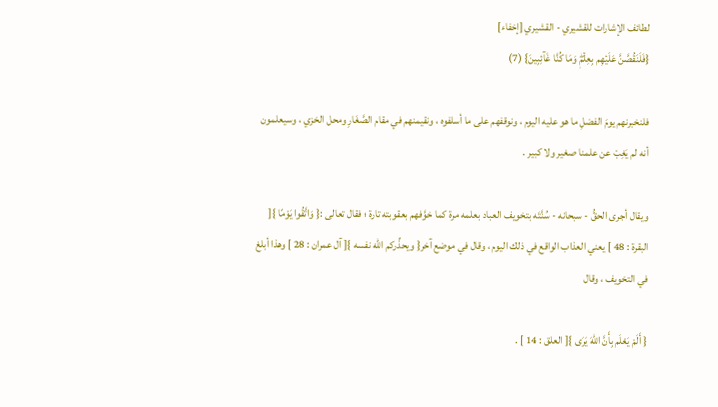لطائف الإشارات للقشيري - القشيري [إخفاء]
{فَلَنَقُصَّنَّ عَلَيۡهِم بِعِلۡمٖۖ وَمَا كُنَّا غَآئِبِينَ} (7)

فلنخبرنهم يومَ الفضلِ ما هو عليه اليوم ، ونوقفهم على ما أسلفوه ، ونقيمنهم في مقام الصَّغَارِ ومحل الخزي ، وسيعلمون أنه لم يَغِبْ عن علمنا صغير ولا كبير .

ويقال أجرى الحقُّ - سبحانه - سُنَّتَه بتخويف العباد بعلمه مرة كما خوَّفهم بعقوبته تارة ؛ فقال تعالى :{ وَاتَّقُوا يَوْمًا }[ البقرة : 48 ] يعني العذاب الواقع في ذلك اليوم ، وقال في موضع آخر{ ويحذِّركم الله نفسه }[ آل عمران : 28 ] وهذا أبلغ في التخويف ، وقال

{ أَلَمْ يَعْلَم بِأَنَّ اللهَ يَرَى }[ العلق : 14 ] .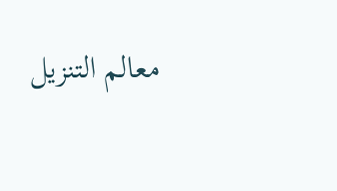معالم التنزيل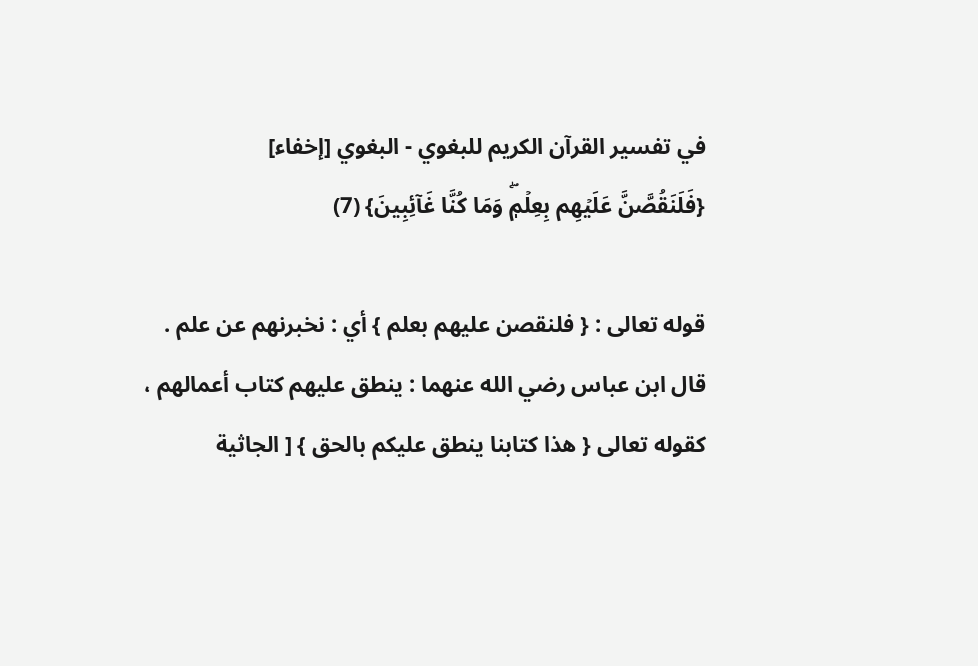في تفسير القرآن الكريم للبغوي - البغوي [إخفاء]
{فَلَنَقُصَّنَّ عَلَيۡهِم بِعِلۡمٖۖ وَمَا كُنَّا غَآئِبِينَ} (7)

قوله تعالى : { فلنقصن عليهم بعلم } أي : نخبرنهم عن علم . قال ابن عباس رضي الله عنهما : ينطق عليهم كتاب أعمالهم ، كقوله تعالى { هذا كتابنا ينطق عليكم بالحق } [ الجاثية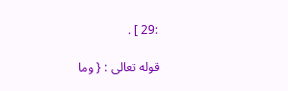:29 ] .

قوله تعالى : { وما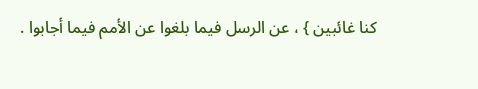كنا غائبين } ، عن الرسل فيما بلغوا عن الأمم فيما أجابوا .